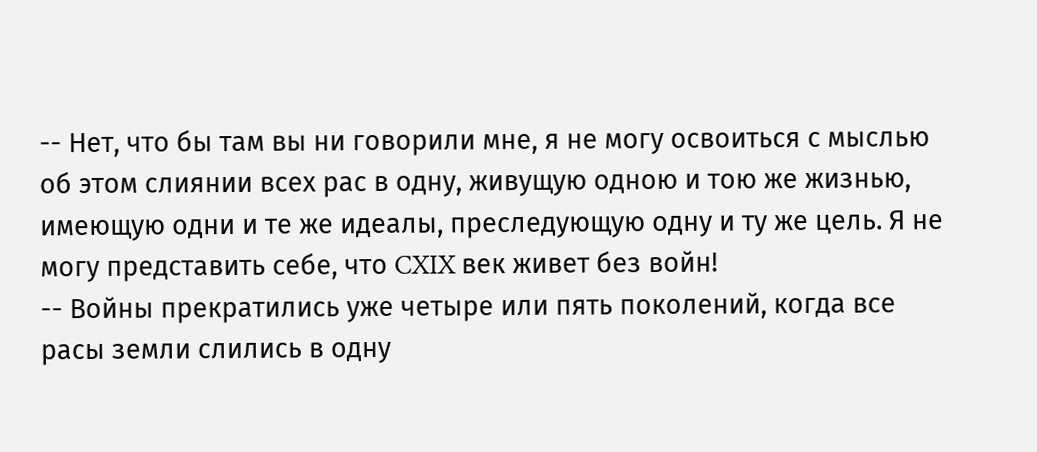-- Нет, что бы там вы ни говорили мне, я не могу освоиться с мыслью об этом слиянии всех рас в одну, живущую одною и тою же жизнью, имеющую одни и те же идеалы, преследующую одну и ту же цель. Я не могу представить себе, что CXIX век живет без войн!
-- Войны прекратились уже четыре или пять поколений, когда все расы земли слились в одну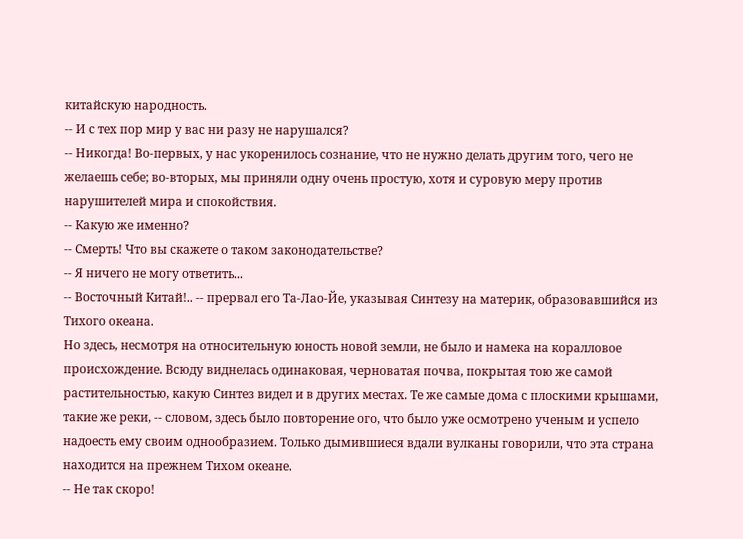китайскую народность.
-- И с тех пор мир у вас ни разу не нарушался?
-- Никогда! Во-первых, у нас укоренилось сознание, что не нужно делать другим того, чего не желаешь себе; во-вторых, мы приняли одну очень простую, хотя и суровую меру против нарушителей мира и спокойствия.
-- Какую же именно?
-- Смерть! Что вы скажете о таком законодательстве?
-- Я ничего не могу ответить...
-- Восточный Китай!.. -- прервал его Та-Лао-Йе, указывая Синтезу на материк, образовавшийся из Тихого океана.
Но здесь, несмотря на относительную юность новой земли, не было и намека на коралловое происхождение. Всюду виднелась одинаковая, черноватая почва, покрытая тою же самой растительностью, какую Синтез видел и в других местах. Те же самые дома с плоскими крышами, такие же реки, -- словом, здесь было повторение ого, что было уже осмотрено ученым и успело надоесть ему своим однообразием. Только дымившиеся вдали вулканы говорили, что эта страна находится на прежнем Тихом океане.
-- Не так скоро!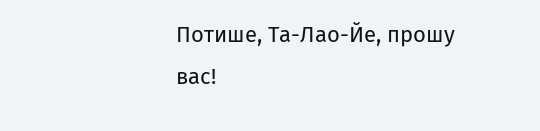Потише, Та-Лао-Йе, прошу вас!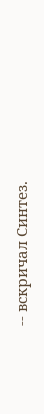-- вскричал Синтез.